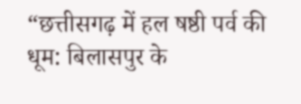“छत्तीसगढ़ में हल षष्ठी पर्व की धूम: बिलासपुर के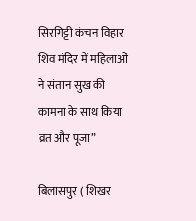सिरगिट्टी कंचन विहार शिव मंदिर में महिलाओं ने संतान सुख की कामना के साथ किया व्रत और पूजा”

बिलासपुर ( शिखर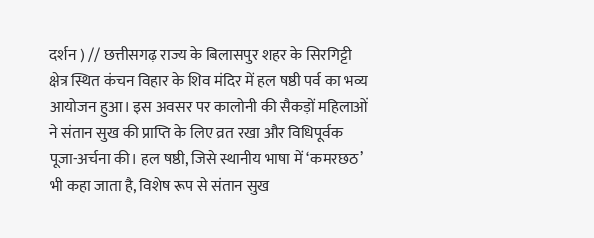दर्शन ) // छत्तीसगढ़ राज्य के बिलासपुर शहर के सिरगिट्टी क्षेत्र स्थित कंचन विहार के शिव मंदिर में हल षष्ठी पर्व का भव्य आयोजन हुआ। इस अवसर पर कालोनी की सैकड़ों महिलाओं ने संतान सुख की प्राप्ति के लिए व्रत रखा और विधिपूर्वक पूजा-अर्चना की। हल षष्ठी, जिसे स्थानीय भाषा में ‘कमरछठ’ भी कहा जाता है, विशेष रूप से संतान सुख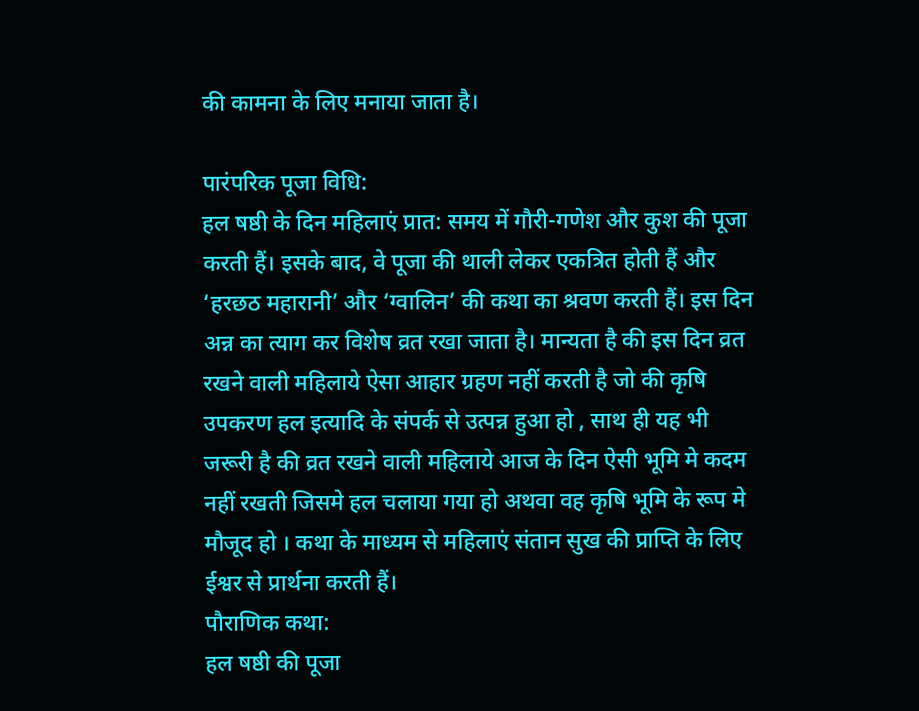की कामना के लिए मनाया जाता है।

पारंपरिक पूजा विधि:
हल षष्ठी के दिन महिलाएं प्रात: समय में गौरी-गणेश और कुश की पूजा करती हैं। इसके बाद, वे पूजा की थाली लेकर एकत्रित होती हैं और ‘हरछठ महारानी’ और ‘ग्वालिन’ की कथा का श्रवण करती हैं। इस दिन अन्न का त्याग कर विशेष व्रत रखा जाता है। मान्यता है की इस दिन व्रत रखने वाली महिलाये ऐसा आहार ग्रहण नहीं करती है जो की कृषि उपकरण हल इत्यादि के संपर्क से उत्पन्न हुआ हो , साथ ही यह भी जरूरी है की व्रत रखने वाली महिलाये आज के दिन ऐसी भूमि मे कदम नहीं रखती जिसमे हल चलाया गया हो अथवा वह कृषि भूमि के रूप मे मौजूद हो । कथा के माध्यम से महिलाएं संतान सुख की प्राप्ति के लिए ईश्वर से प्रार्थना करती हैं।
पौराणिक कथा:
हल षष्ठी की पूजा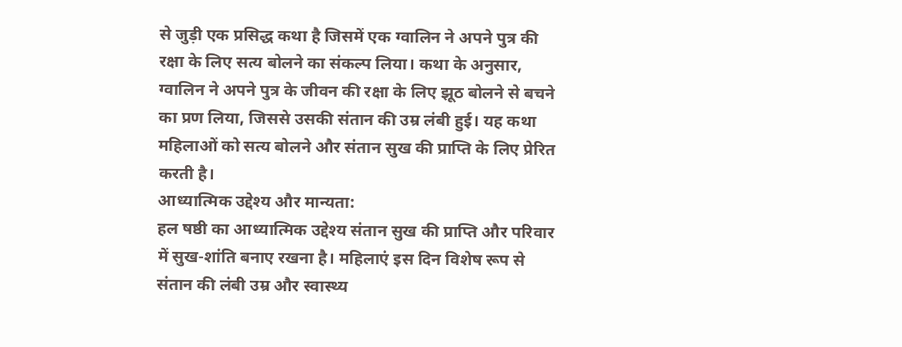से जुड़ी एक प्रसिद्ध कथा है जिसमें एक ग्वालिन ने अपने पुत्र की रक्षा के लिए सत्य बोलने का संकल्प लिया। कथा के अनुसार, ग्वालिन ने अपने पुत्र के जीवन की रक्षा के लिए झूठ बोलने से बचने का प्रण लिया, जिससे उसकी संतान की उम्र लंबी हुई। यह कथा महिलाओं को सत्य बोलने और संतान सुख की प्राप्ति के लिए प्रेरित करती है।
आध्यात्मिक उद्देश्य और मान्यता:
हल षष्ठी का आध्यात्मिक उद्देश्य संतान सुख की प्राप्ति और परिवार में सुख-शांति बनाए रखना है। महिलाएं इस दिन विशेष रूप से संतान की लंबी उम्र और स्वास्थ्य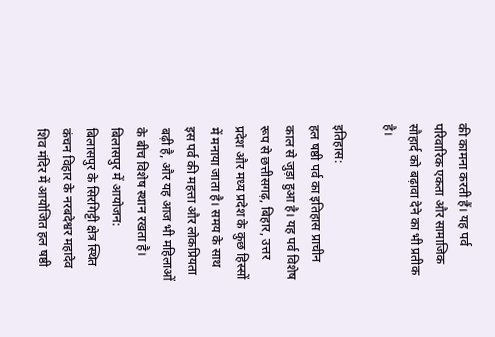की कामना करती हैं। यह पर्व परिवारिक एकता और सामाजिक सौहार्द को बढ़ावा देने का भी प्रतीक है।

इतिहास:
हल षष्ठी पर्व का इतिहास प्राचीन काल से जुड़ा हुआ है। यह पर्व विशेष रूप से छत्तीसगढ़, बिहार, उत्तर प्रदेश और मध्य प्रदेश के कुछ हिस्सों में मनाया जाता है। समय के साथ इस पर्व की महत्ता और लोकप्रियता बढ़ी है, और यह आज भी महिलाओं के बीच विशेष स्थान रखता है।
बिलासपुर में आयोजन:
बिलासपुर के सिरगिट्टी क्षेत्र स्थित कंचन विहार के नरबदेश्वर महादेव शिव मंदिर में आयोजित हल षष्ठी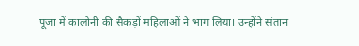पूजा में कालोनी की सैकड़ों महिलाओं ने भाग लिया। उन्होंने संतान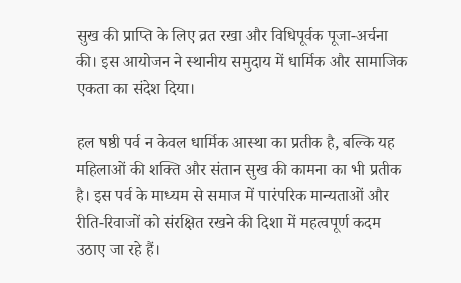सुख की प्राप्ति के लिए व्रत रखा और विधिपूर्वक पूजा-अर्चना की। इस आयोजन ने स्थानीय समुदाय में धार्मिक और सामाजिक एकता का संदेश दिया।

हल षष्ठी पर्व न केवल धार्मिक आस्था का प्रतीक है, बल्कि यह महिलाओं की शक्ति और संतान सुख की कामना का भी प्रतीक है। इस पर्व के माध्यम से समाज में पारंपरिक मान्यताओं और रीति-रिवाजों को संरक्षित रखने की दिशा में महत्वपूर्ण कदम उठाए जा रहे हैं।